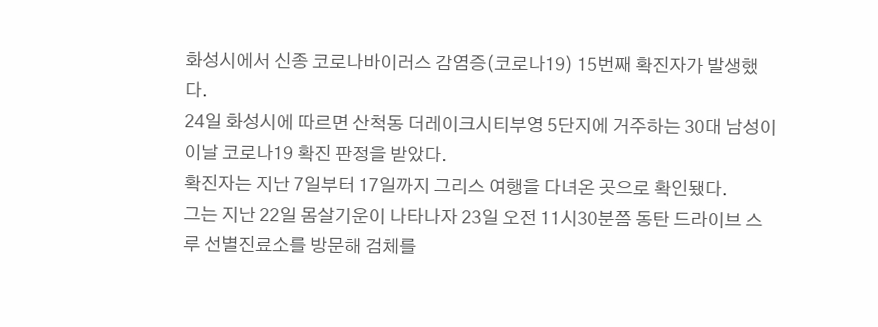화성시에서 신종 코로나바이러스 감염증(코로나19) 15번째 확진자가 발생했다.
24일 화성시에 따르면 산척동 더레이크시티부영 5단지에 거주하는 30대 남성이 이날 코로나19 확진 판정을 받았다.
확진자는 지난 7일부터 17일까지 그리스 여행을 다녀온 곳으로 확인됐다.
그는 지난 22일 몸살기운이 나타나자 23일 오전 11시30분쯤 동탄 드라이브 스루 선별진료소를 방문해 검체를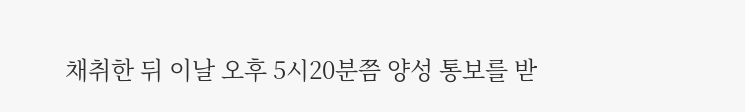채취한 뒤 이날 오후 5시20분쯤 양성 통보를 받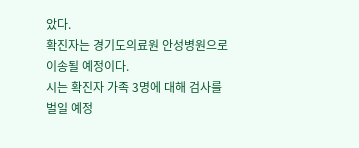았다.
확진자는 경기도의료원 안성병원으로 이송될 예정이다.
시는 확진자 가족 3명에 대해 검사를 벌일 예정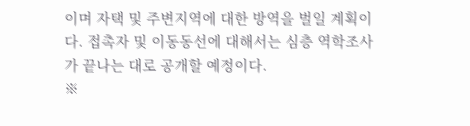이며 자택 및 주변지역에 대한 방역을 벌일 계획이다. 접촉자 및 이동동선에 대해서는 심층 역학조사가 끝나는 대로 공개할 예정이다.
※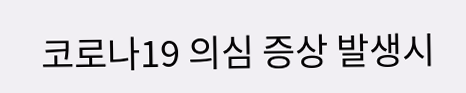코로나19 의심 증상 발생시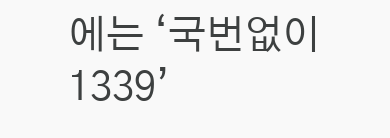에는 ‘국번없이 1339’